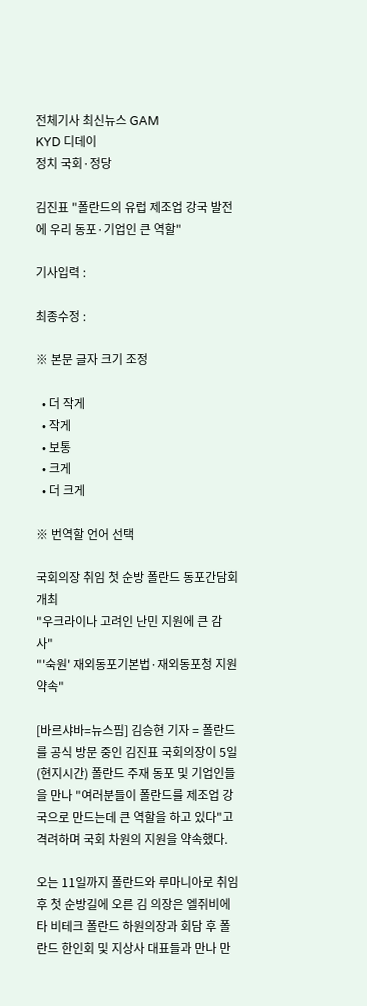전체기사 최신뉴스 GAM
KYD 디데이
정치 국회·정당

김진표 "폴란드의 유럽 제조업 강국 발전에 우리 동포·기업인 큰 역할"

기사입력 :

최종수정 :

※ 본문 글자 크기 조정

  • 더 작게
  • 작게
  • 보통
  • 크게
  • 더 크게

※ 번역할 언어 선택

국회의장 취임 첫 순방 폴란드 동포간담회 개최
"우크라이나 고려인 난민 지원에 큰 감사"
"'숙원' 재외동포기본법·재외동포청 지원 약속"

[바르샤바=뉴스핌] 김승현 기자 = 폴란드를 공식 방문 중인 김진표 국회의장이 5일(현지시간) 폴란드 주재 동포 및 기업인들을 만나 "여러분들이 폴란드를 제조업 강국으로 만드는데 큰 역할을 하고 있다"고 격려하며 국회 차원의 지원을 약속했다.

오는 11일까지 폴란드와 루마니아로 취임 후 첫 순방길에 오른 김 의장은 엘쥐비에타 비테크 폴란드 하원의장과 회담 후 폴란드 한인회 및 지상사 대표들과 만나 만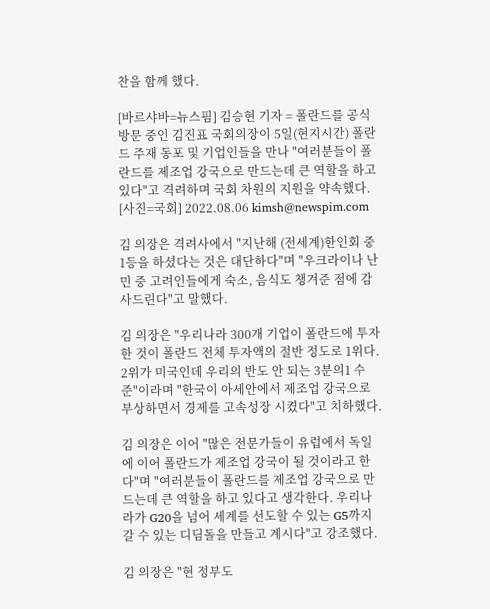찬을 함께 했다.

[바르샤바=뉴스핌] 김승현 기자 = 폴란드를 공식 방문 중인 김진표 국회의장이 5일(현지시간) 폴란드 주재 동포 및 기업인들을 만나 "여러분들이 폴란드를 제조업 강국으로 만드는데 큰 역할을 하고 있다"고 격려하며 국회 차원의 지원을 약속했다. [사진=국회] 2022.08.06 kimsh@newspim.com

김 의장은 격려사에서 "지난해 (전세계)한인회 중 1등을 하셨다는 것은 대단하다"며 "우크라이나 난민 중 고려인들에게 숙소, 음식도 챙겨준 점에 감사드린다"고 말했다.

김 의장은 "우리나라 300개 기업이 폴란드에 투자한 것이 폴란드 전체 투자액의 절반 정도로 1위다. 2위가 미국인데 우리의 반도 안 되는 3분의1 수준"이라며 "한국이 아세안에서 제조업 강국으로 부상하면서 경제를 고속성장 시켰다"고 치하했다.

김 의장은 이어 "많은 전문가들이 유럽에서 독일에 이어 폴란드가 제조업 강국이 될 것이라고 한다"며 "여러분들이 폴란드를 제조업 강국으로 만드는데 큰 역할을 하고 있다고 생각한다. 우리나라가 G20을 넘어 세계를 선도할 수 있는 G5까지 갈 수 있는 디딤돌을 만들고 계시다"고 강조했다.

김 의장은 "현 정부도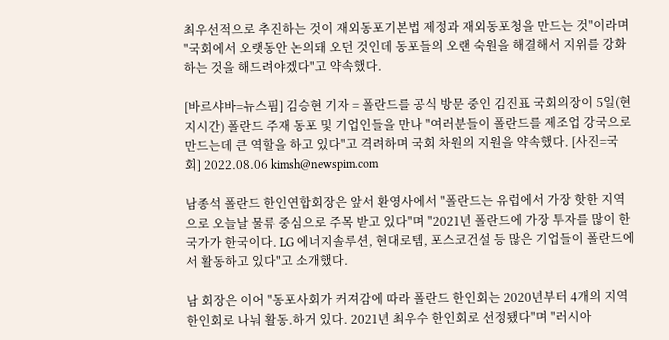최우선적으로 추진하는 것이 재외동포기본법 제정과 재외동포청을 만드는 것"이라며 "국회에서 오랫동안 논의돼 오던 것인데 동포들의 오랜 숙원을 해결해서 지위를 강화하는 것을 해드려야겠다"고 약속했다.

[바르샤바=뉴스핌] 김승현 기자 = 폴란드를 공식 방문 중인 김진표 국회의장이 5일(현지시간) 폴란드 주재 동포 및 기업인들을 만나 "여러분들이 폴란드를 제조업 강국으로 만드는데 큰 역할을 하고 있다"고 격려하며 국회 차원의 지원을 약속했다. [사진=국회] 2022.08.06 kimsh@newspim.com

남종석 폴란드 한인연합회장은 앞서 환영사에서 "폴란드는 유럽에서 가장 핫한 지역으로 오늘날 물류 중심으로 주목 받고 있다"며 "2021년 폴란드에 가장 투자를 많이 한 국가가 한국이다. LG 에너지솔루션, 현대로템, 포스코건설 등 많은 기업들이 폴란드에서 활동하고 있다"고 소개했다.

남 회장은 이어 "동포사회가 커져감에 따라 폴란드 한인회는 2020년부터 4개의 지역 한인회로 나눠 활동.하거 있다. 2021년 최우수 한인회로 선정됐다"며 "러시아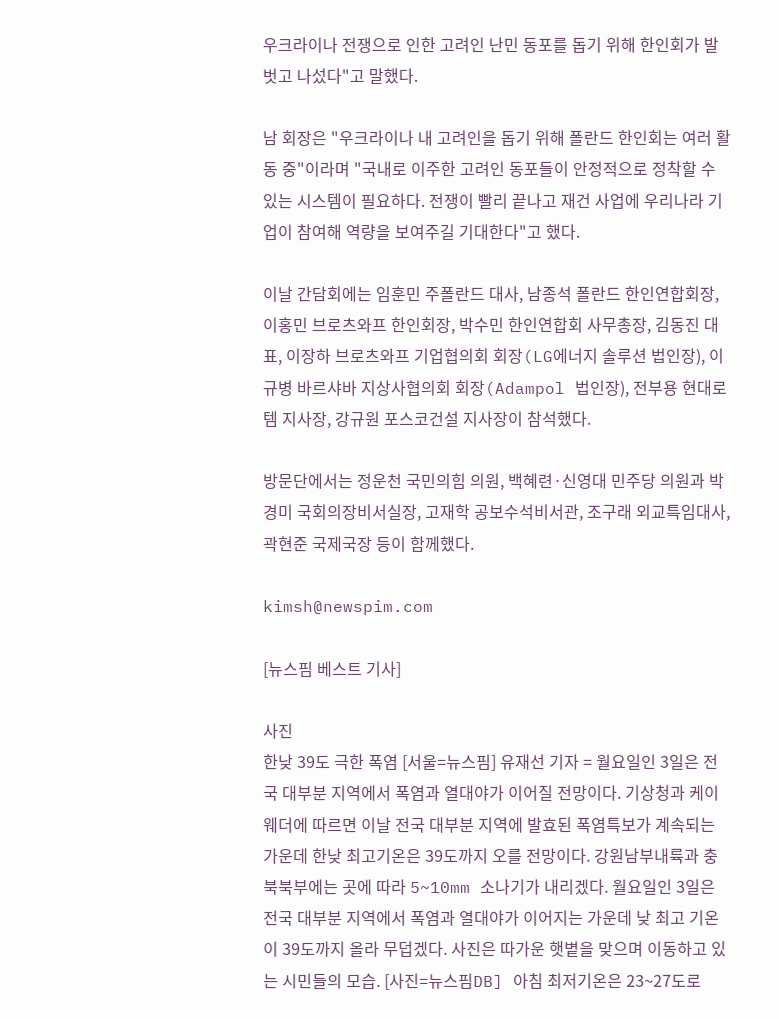우크라이나 전쟁으로 인한 고려인 난민 동포를 돕기 위해 한인회가 발 벗고 나섰다"고 말했다.

남 회장은 "우크라이나 내 고려인을 돕기 위해 폴란드 한인회는 여러 활동 중"이라며 "국내로 이주한 고려인 동포들이 안정적으로 정착할 수 있는 시스템이 필요하다. 전쟁이 빨리 끝나고 재건 사업에 우리나라 기업이 참여해 역량을 보여주길 기대한다"고 했다.

이날 간담회에는 임훈민 주폴란드 대사, 남종석 폴란드 한인연합회장, 이홍민 브로츠와프 한인회장, 박수민 한인연합회 사무총장, 김동진 대표, 이장하 브로츠와프 기업협의회 회장(LG에너지 솔루션 법인장), 이규병 바르샤바 지상사협의회 회장(Adampol 법인장), 전부용 현대로템 지사장, 강규원 포스코건설 지사장이 참석했다.

방문단에서는 정운천 국민의힘 의원, 백혜련·신영대 민주당 의원과 박경미 국회의장비서실장, 고재학 공보수석비서관, 조구래 외교특임대사, 곽현준 국제국장 등이 함께했다.

kimsh@newspim.com

[뉴스핌 베스트 기사]

사진
한낮 39도 극한 폭염 [서울=뉴스핌] 유재선 기자 = 월요일인 3일은 전국 대부분 지역에서 폭염과 열대야가 이어질 전망이다. 기상청과 케이웨더에 따르면 이날 전국 대부분 지역에 발효된 폭염특보가 계속되는 가운데 한낮 최고기온은 39도까지 오를 전망이다. 강원남부내륙과 충북북부에는 곳에 따라 5~10mm 소나기가 내리겠다. 월요일인 3일은 전국 대부분 지역에서 폭염과 열대야가 이어지는 가운데 낮 최고 기온이 39도까지 올라 무덥겠다. 사진은 따가운 햇볕을 맞으며 이동하고 있는 시민들의 모습. [사진=뉴스핌DB] 아침 최저기온은 23~27도로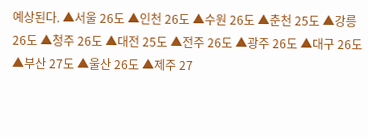예상된다. ▲서울 26도 ▲인천 26도 ▲수원 26도 ▲춘천 25도 ▲강릉 26도 ▲청주 26도 ▲대전 25도 ▲전주 26도 ▲광주 26도 ▲대구 26도 ▲부산 27도 ▲울산 26도 ▲제주 27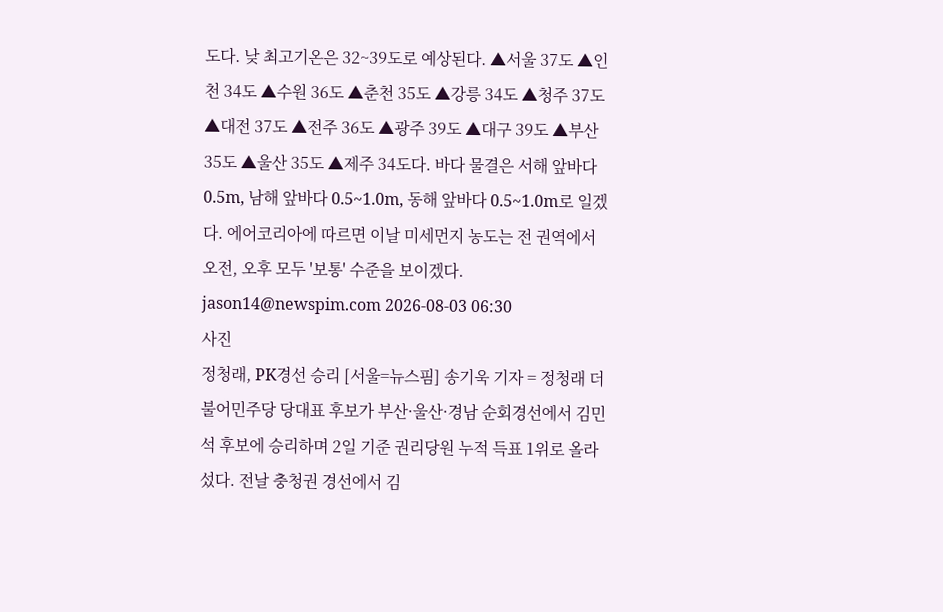도다. 낮 최고기온은 32~39도로 예상된다. ▲서울 37도 ▲인천 34도 ▲수원 36도 ▲춘천 35도 ▲강릉 34도 ▲청주 37도 ▲대전 37도 ▲전주 36도 ▲광주 39도 ▲대구 39도 ▲부산 35도 ▲울산 35도 ▲제주 34도다. 바다 물결은 서해 앞바다 0.5m, 남해 앞바다 0.5~1.0m, 동해 앞바다 0.5~1.0m로 일겠다. 에어코리아에 따르면 이날 미세먼지 농도는 전 권역에서 오전, 오후 모두 '보통' 수준을 보이겠다. jason14@newspim.com 2026-08-03 06:30
사진
정청래, PK경선 승리 [서울=뉴스핌] 송기욱 기자 = 정청래 더불어민주당 당대표 후보가 부산·울산·경남 순회경선에서 김민석 후보에 승리하며 2일 기준 권리당원 누적 득표 1위로 올라섰다. 전날 충청권 경선에서 김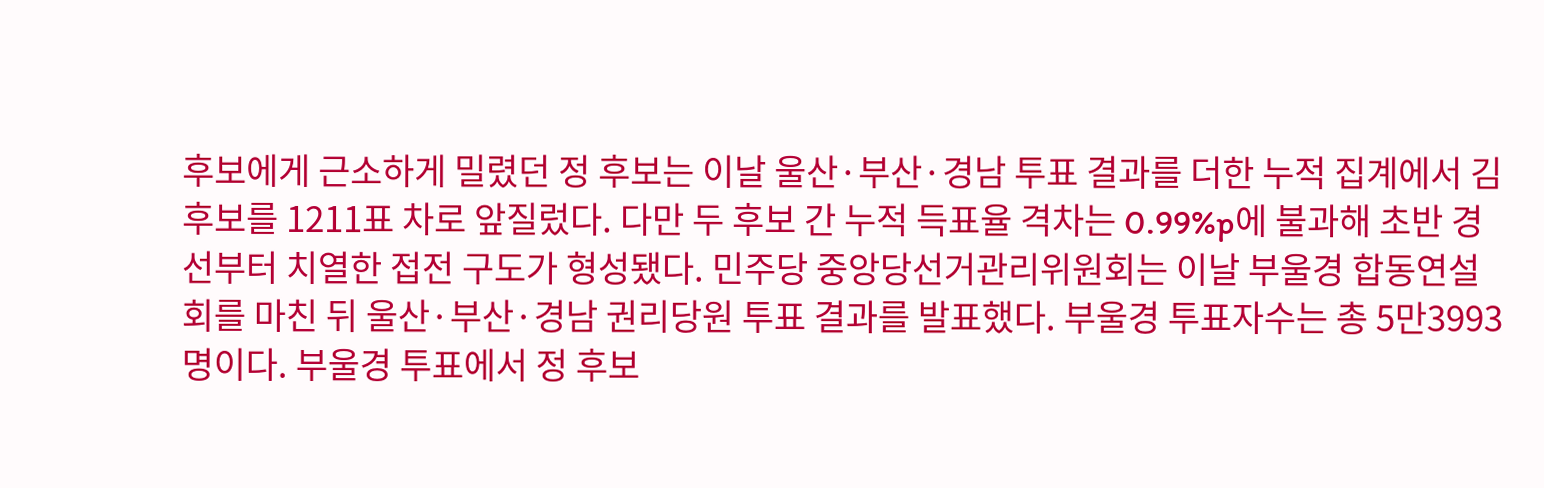후보에게 근소하게 밀렸던 정 후보는 이날 울산·부산·경남 투표 결과를 더한 누적 집계에서 김 후보를 1211표 차로 앞질렀다. 다만 두 후보 간 누적 득표율 격차는 0.99%p에 불과해 초반 경선부터 치열한 접전 구도가 형성됐다. 민주당 중앙당선거관리위원회는 이날 부울경 합동연설회를 마친 뒤 울산·부산·경남 권리당원 투표 결과를 발표했다. 부울경 투표자수는 총 5만3993명이다. 부울경 투표에서 정 후보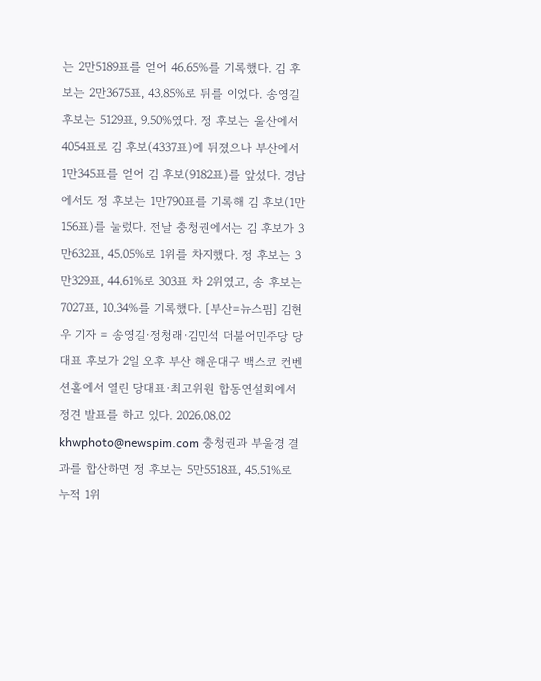는 2만5189표를 얻어 46.65%를 기록했다. 김 후보는 2만3675표, 43.85%로 뒤를 이었다. 송영길 후보는 5129표, 9.50%였다. 정 후보는 울산에서 4054표로 김 후보(4337표)에 뒤졌으나 부산에서 1만345표를 얻어 김 후보(9182표)를 앞섰다. 경남에서도 정 후보는 1만790표를 기록해 김 후보(1만156표)를 눌렀다. 전날 충청권에서는 김 후보가 3만632표, 45.05%로 1위를 차지했다. 정 후보는 3만329표, 44.61%로 303표 차 2위였고, 송 후보는 7027표, 10.34%를 기록했다. [부산=뉴스핌] 김현우 기자 = 송영길·정청래·김민석 더불어민주당 당대표 후보가 2일 오후 부산 해운대구 백스코 컨벤션홀에서 열린 당대표·최고위원 합동연설회에서 정견 발표를 하고 있다. 2026.08.02 khwphoto@newspim.com 충청권과 부울경 결과를 합산하면 정 후보는 5만5518표, 45.51%로 누적 1위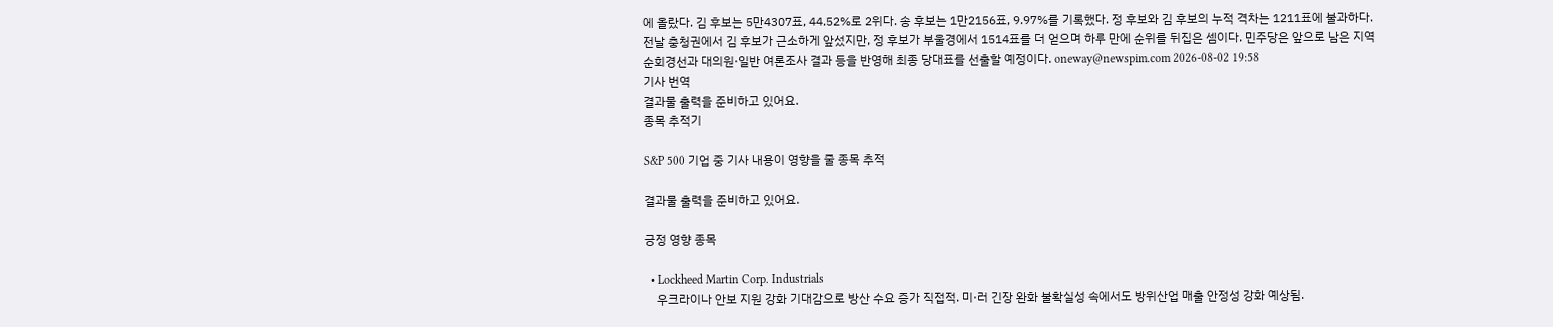에 올랐다. 김 후보는 5만4307표, 44.52%로 2위다. 송 후보는 1만2156표, 9.97%를 기록했다. 정 후보와 김 후보의 누적 격차는 1211표에 불과하다. 전날 충청권에서 김 후보가 근소하게 앞섰지만, 정 후보가 부울경에서 1514표를 더 얻으며 하루 만에 순위를 뒤집은 셈이다. 민주당은 앞으로 남은 지역 순회경선과 대의원·일반 여론조사 결과 등을 반영해 최종 당대표를 선출할 예정이다. oneway@newspim.com 2026-08-02 19:58
기사 번역
결과물 출력을 준비하고 있어요.
종목 추적기

S&P 500 기업 중 기사 내용이 영향을 줄 종목 추적

결과물 출력을 준비하고 있어요.

긍정 영향 종목

  • Lockheed Martin Corp. Industrials
    우크라이나 안보 지원 강화 기대감으로 방산 수요 증가 직접적. 미·러 긴장 완화 불확실성 속에서도 방위산업 매출 안정성 강화 예상됨.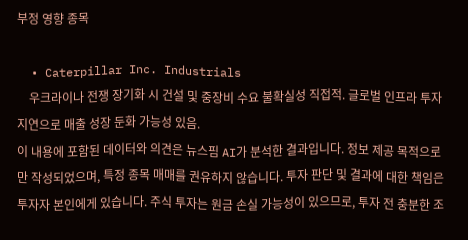부정 영향 종목

  • Caterpillar Inc. Industrials
    우크라이나 전쟁 장기화 시 건설 및 중장비 수요 불확실성 직접적. 글로벌 인프라 투자 지연으로 매출 성장 둔화 가능성 있음.
이 내용에 포함된 데이터와 의견은 뉴스핌 AI가 분석한 결과입니다. 정보 제공 목적으로만 작성되었으며, 특정 종목 매매를 권유하지 않습니다. 투자 판단 및 결과에 대한 책임은 투자자 본인에게 있습니다. 주식 투자는 원금 손실 가능성이 있으므로, 투자 전 충분한 조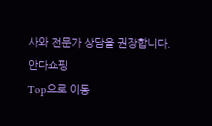사와 전문가 상담을 권장합니다.
안다쇼핑
Top으로 이동